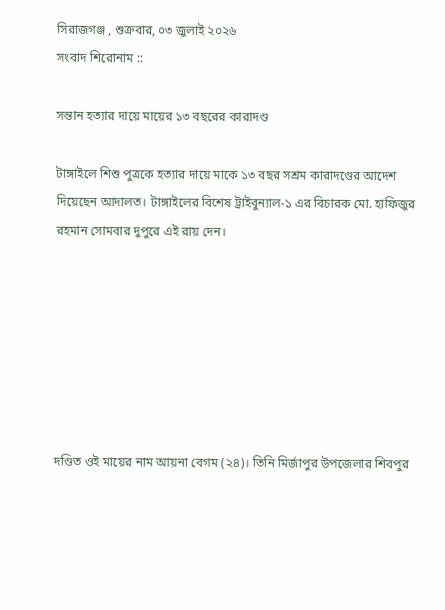সিরাজগঞ্জ , শুক্রবার, ০৩ জুলাই ২০২৬
সংবাদ শিরোনাম ::

সন্তান হত্যার দায়ে মায়ের ১৩ বছরের কারাদণ্ড

টাঙ্গাইলে শিশু পুত্রকে হত্যার দায়ে মাকে ১৩ বছর সশ্রম কারাদণ্ডের আদেশ দিয়েছেন আদালত। টাঙ্গাইলের বিশেষ ট্রাইবুন্যাল-১ এর বিচারক মো. হাফিজুর রহমান সোমবার দুপুরে এই রায় দেন।







দণ্ডিত ওই মায়ের নাম আয়না বেগম (২৪)। তিনি মির্জাপুর উপজেলার শিবপুর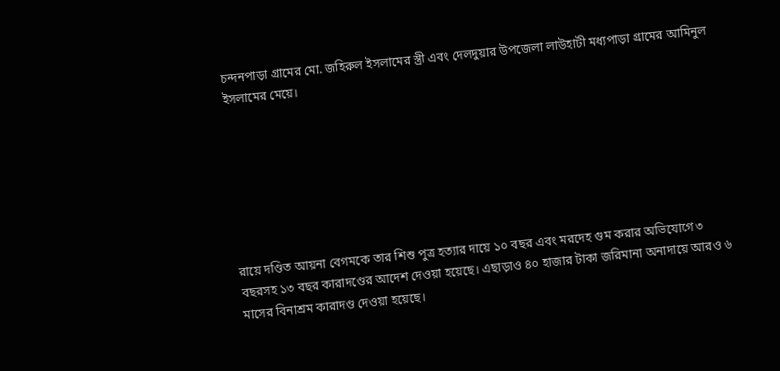চন্দনপাড়া গ্রামের মো. জহিরুল ইসলামের স্ত্রী এবং দেলদুয়ার উপজেলা লাউহাটী মধ্যপাড়া গ্রামের আমিনুল ইসলামের মেয়ে।







রায়ে দণ্ডিত আয়না বেগমকে তার শিশু পুত্র হত্যার দায়ে ১০ বছর এবং মরদেহ গুম করার অভিযোগে ৩ বছরসহ ১৩ বছর কারাদণ্ডের আদেশ দেওয়া হয়েছে। এছাড়াও ৪০ হাজার টাকা জরিমানা অনাদায়ে আরও ৬ মাসের বিনাশ্রম কারাদণ্ড দেওয়া হয়েছে।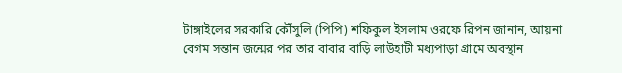টাঙ্গাইলের সরকারি কৌঁসুলি (পিপি) শফিকুল ইসলাম ওরফে রিপন জানান, আয়না বেগম সন্তান জন্মের পর তার বাবার বাড়ি লাউহাটী মধ্যপাড়া গ্রামে অবস্থান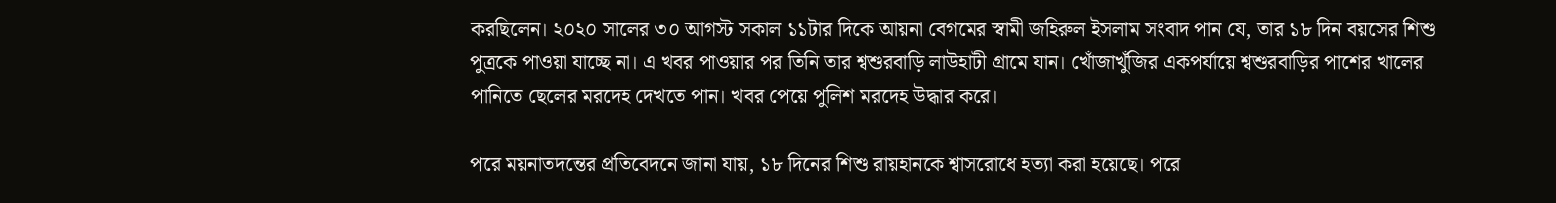করছিলেন। ২০২০ সালের ৩০ আগস্ট সকাল ১১টার দিকে আয়না বেগমের স্বামী জহিরুল ইসলাম সংবাদ পান যে, তার ১৮ দিন বয়সের শিশু পুত্রকে পাওয়া যাচ্ছে না। এ খবর পাওয়ার পর তিনি তার শ্বশুরবাড়ি লাউহাটী গ্রামে যান। খোঁজাখুঁজির একপর্যায়ে শ্বশুরবাড়ির পাশের খালের পানিতে ছেলের মরদেহ দেখতে পান। খবর পেয়ে পুলিশ মরদেহ উদ্ধার করে।

পরে ময়নাতদন্তের প্রতিবেদনে জানা যায়, ১৮ দিনের শিশু রায়হানকে শ্বাসরোধে হত্যা করা হয়েছে। পরে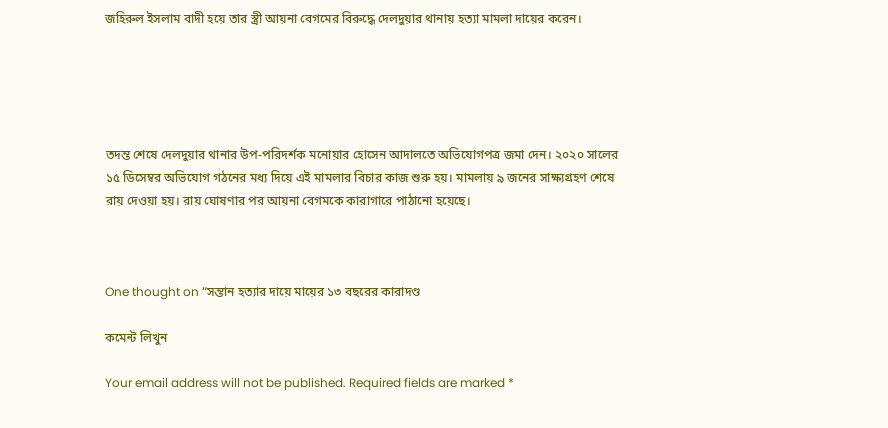জহিরুল ইসলাম বাদী হয়ে তার স্ত্রী আয়না বেগমের বিরুদ্ধে দেলদুয়ার থানায় হত্যা মামলা দায়ের করেন।





তদন্ত শেষে দেলদুয়ার থানার উপ-পরিদর্শক মনোয়ার হোসেন আদালতে অভিযোগপত্র জমা দেন। ২০২০ সালের ১৫ ডিসেম্বর অভিযোগ গঠনের মধ্য দিয়ে এই মামলার বিচার কাজ শুরু হয়। মামলায় ৯ জনের সাক্ষ্যগ্রহণ শেষে রায় দেওয়া হয়। রায় ঘোষণার পর আয়না বেগমকে কারাগারে পাঠানো হয়েছে।



One thought on “সন্তান হত্যার দায়ে মায়ের ১৩ বছরের কারাদণ্ড

কমেন্ট লিখুন

Your email address will not be published. Required fields are marked *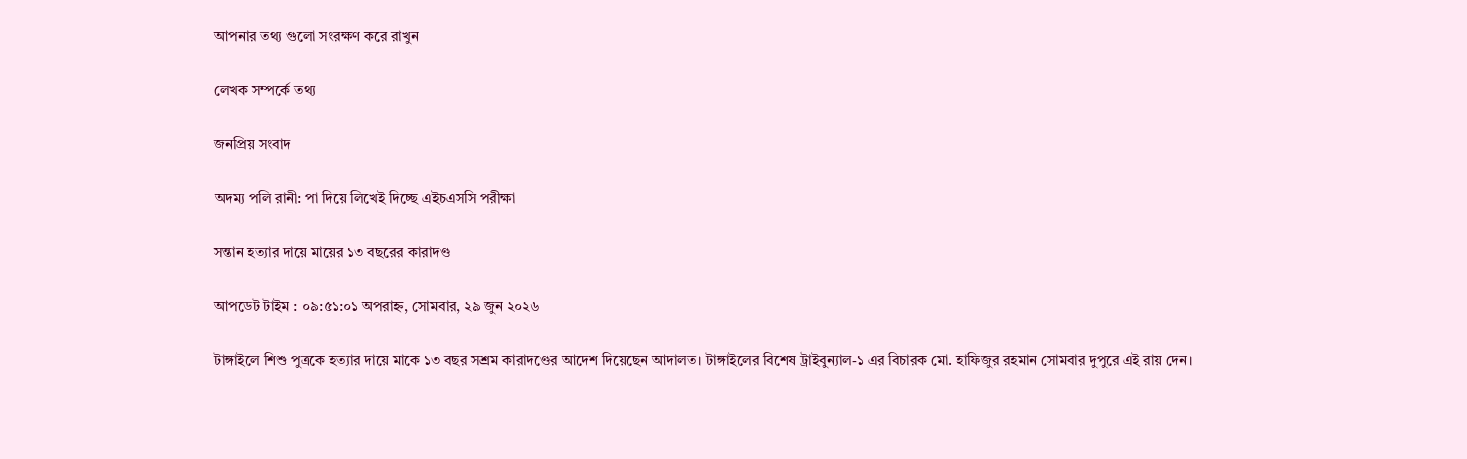আপনার তথ্য গুলো সংরক্ষণ করে রাখুন

লেখক সম্পর্কে তথ্য

জনপ্রিয় সংবাদ

অদম্য পলি রানী: পা দিয়ে লিখেই দিচ্ছে এইচএসসি পরীক্ষা

সন্তান হত্যার দায়ে মায়ের ১৩ বছরের কারাদণ্ড

আপডেট টাইম : ০৯:৫১:০১ অপরাহ্ন, সোমবার, ২৯ জুন ২০২৬

টাঙ্গাইলে শিশু পুত্রকে হত্যার দায়ে মাকে ১৩ বছর সশ্রম কারাদণ্ডের আদেশ দিয়েছেন আদালত। টাঙ্গাইলের বিশেষ ট্রাইবুন্যাল-১ এর বিচারক মো. হাফিজুর রহমান সোমবার দুপুরে এই রায় দেন।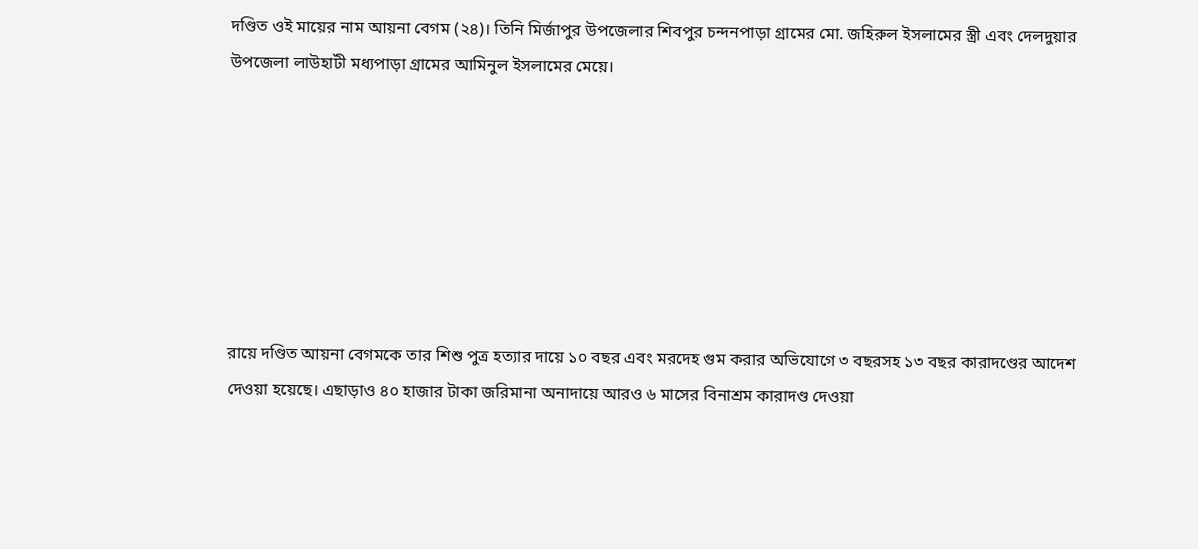দণ্ডিত ওই মায়ের নাম আয়না বেগম (২৪)। তিনি মির্জাপুর উপজেলার শিবপুর চন্দনপাড়া গ্রামের মো. জহিরুল ইসলামের স্ত্রী এবং দেলদুয়ার উপজেলা লাউহাটী মধ্যপাড়া গ্রামের আমিনুল ইসলামের মেয়ে।







রায়ে দণ্ডিত আয়না বেগমকে তার শিশু পুত্র হত্যার দায়ে ১০ বছর এবং মরদেহ গুম করার অভিযোগে ৩ বছরসহ ১৩ বছর কারাদণ্ডের আদেশ দেওয়া হয়েছে। এছাড়াও ৪০ হাজার টাকা জরিমানা অনাদায়ে আরও ৬ মাসের বিনাশ্রম কারাদণ্ড দেওয়া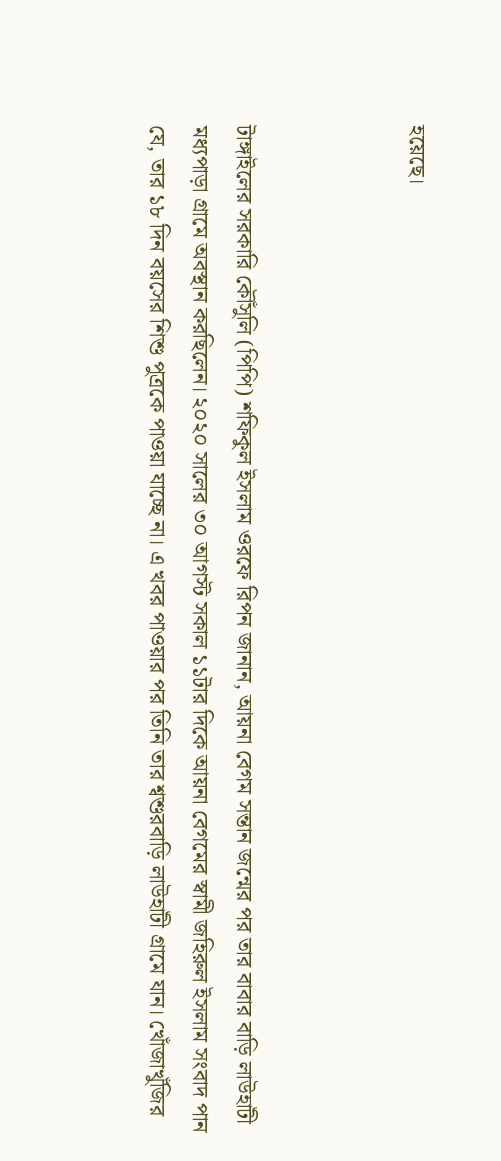হয়েছে।



টাঙ্গাইলের সরকারি কৌঁসুলি (পিপি) শফিকুল ইসলাম ওরফে রিপন জানান, আয়না বেগম সন্তান জন্মের পর তার বাবার বাড়ি লাউহাটী মধ্যপাড়া গ্রামে অবস্থান করছিলেন। ২০২০ সালের ৩০ আগস্ট সকাল ১১টার দিকে আয়না বেগমের স্বামী জহিরুল ইসলাম সংবাদ পান যে, তার ১৮ দিন বয়সের শিশু পুত্রকে পাওয়া যাচ্ছে না। এ খবর পাওয়ার পর তিনি তার শ্বশুরবাড়ি লাউহাটী গ্রামে যান। খোঁজাখুঁজির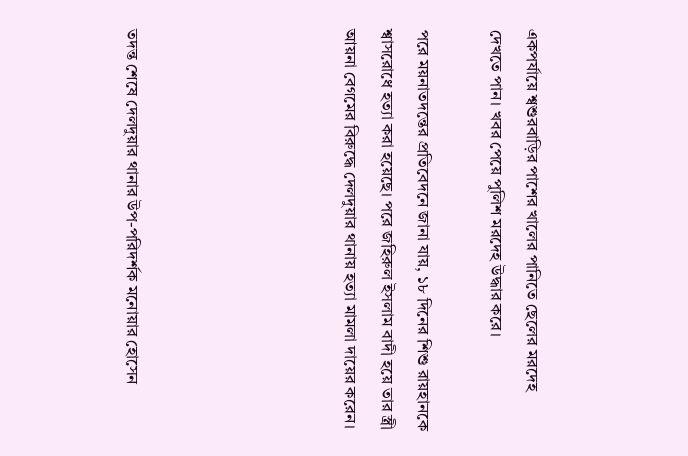একপর্যায়ে শ্বশুরবাড়ির পাশের খালের পানিতে ছেলের মরদেহ দেখতে পান। খবর পেয়ে পুলিশ মরদেহ উদ্ধার করে।

পরে ময়নাতদন্তের প্রতিবেদনে জানা যায়, ১৮ দিনের শিশু রায়হানকে শ্বাসরোধে হত্যা করা হয়েছে। পরে জহিরুল ইসলাম বাদী হয়ে তার স্ত্রী আয়না বেগমের বিরুদ্ধে দেলদুয়ার থানায় হত্যা মামলা দায়ের করেন।





তদন্ত শেষে দেলদুয়ার থানার উপ-পরিদর্শক মনোয়ার হোসেন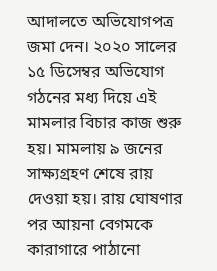আদালতে অভিযোগপত্র জমা দেন। ২০২০ সালের ১৫ ডিসেম্বর অভিযোগ গঠনের মধ্য দিয়ে এই মামলার বিচার কাজ শুরু হয়। মামলায় ৯ জনের সাক্ষ্যগ্রহণ শেষে রায় দেওয়া হয়। রায় ঘোষণার পর আয়না বেগমকে কারাগারে পাঠানো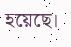হয়েছে।